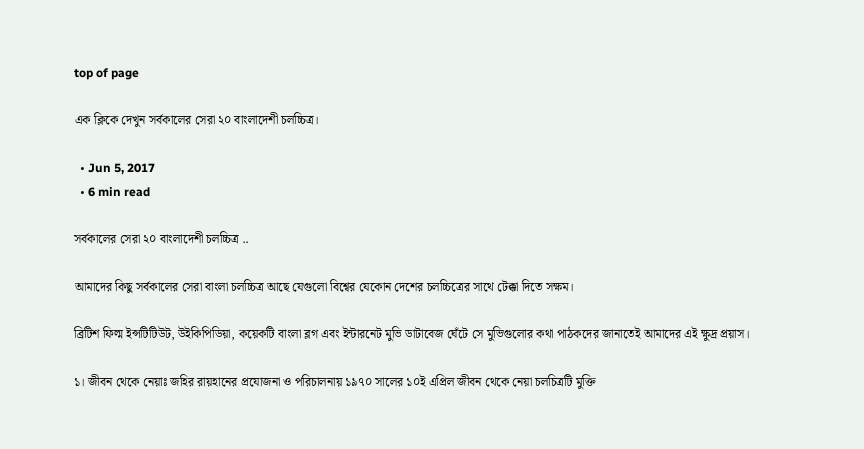top of page

এক ক্লিকে দেখুন সর্বকালের সেরা ২০ বাংলাদেশী চলচ্চিত্র।

  • Jun 5, 2017
  • 6 min read

সর্বকালের সেরা ২০ বাংলাদেশী চলচ্চিত্র ..

আমাদের কিছু সর্বকালের সেরা বাংলা চলচ্চিত্র আছে যেগুলো বিশ্বের যেকোন দেশের চলচ্চিত্রের সাথে টেক্কা দিতে সক্ষম।

ব্রিটিশ ফিল্ম ইন্সটিটিউট, উইকিপিডিয়া, কয়েকটি বাংলা ব্লগ এবং ইন্টারনেট মুভি ডাটাবেজ ঘেঁটে সে মুভিগুলোর কথা পাঠকদের জানাতেই আমাদের এই ক্ষুদ্র প্রয়াস।

১। জীবন থেকে নেয়াঃ জহির রায়হানের প্রযোজনা ও পরিচালনায় ১৯৭০ সালের ১০ই এপ্রিল জীবন থেকে নেয়া চলচিত্রটি মুক্তি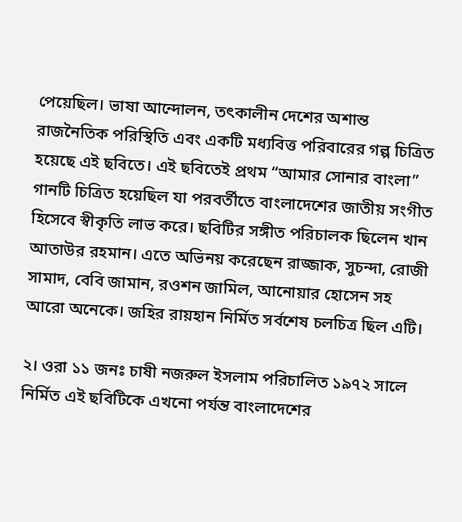পেয়েছিল। ভাষা আন্দোলন, তৎকালীন দেশের অশান্ত রাজনৈতিক পরিস্থিতি এবং একটি মধ্যবিত্ত পরিবারের গল্প চিত্রিত হয়েছে এই ছবিতে। এই ছবিতেই প্রথম “আমার সোনার বাংলা” গানটি চিত্রিত হয়েছিল যা পরবর্তীতে বাংলাদেশের জাতীয় সংগীত হিসেবে স্বীকৃতি লাভ করে। ছবিটির সঙ্গীত পরিচালক ছিলেন খান আতাউর রহমান। এতে অভিনয় করেছেন রাজ্জাক, সুচন্দা, রোজী সামাদ, বেবি জামান, রওশন জামিল, আনোয়ার হোসেন সহ আরো অনেকে। জহির রায়হান নির্মিত সর্বশেষ চলচিত্র ছিল এটি।

২। ওরা ১১ জনঃ চাষী নজরুল ইসলাম পরিচালিত ১৯৭২ সালে নির্মিত এই ছবিটিকে এখনো পর্যন্ত বাংলাদেশের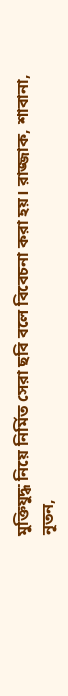মুক্তিযুদ্ধ নিয়ে নির্মিত সেরা ছবি বলে বিবেচনা করা হয়। রাজ্জাক, শাবানা, নূতন,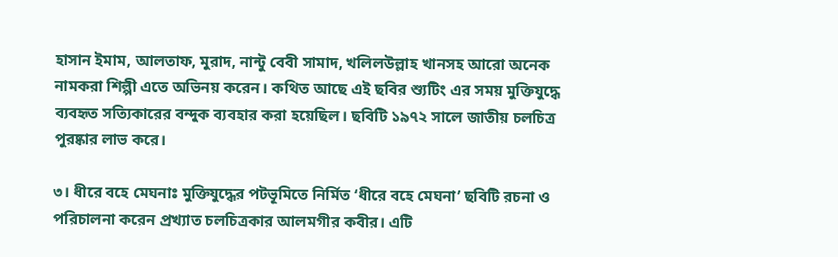হাসান ইমাম, আলতাফ, মুরাদ, নান্টু বেবী সামাদ, খলিলউল্লাহ খানসহ আরো অনেক নামকরা শিল্পী এতে অভিনয় করেন। কথিত আছে এই ছবির শ্যুটিং এর সময় মুক্তিযুদ্ধে ব্যবহৃত সত্যিকারের বন্দুক ব্যবহার করা হয়েছিল। ছবিটি ১৯৭২ সালে জাতীয় চলচিত্র পুরষ্কার লাভ করে।

৩। ধীরে বহে মেঘনাঃ মুক্তিযুদ্ধের পটভূমিতে নির্মিত ‘ধীরে বহে মেঘনা’ ছবিটি রচনা ও পরিচালনা করেন প্রখ্যাত চলচিত্রকার আলমগীর কবীর। এটি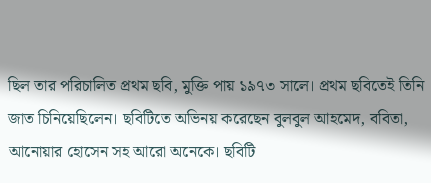ছিল তার পরিচালিত প্রথম ছবি, মুক্তি পায় ১৯৭৩ সালে। প্রথম ছবিতেই তিনি জাত চিনিয়েছিলেন। ছবিটিতে অভিনয় করেছেন বুলবুল আহমেদ, ববিতা, আনোয়ার হোসেন সহ আরো অনেকে। ছবিটি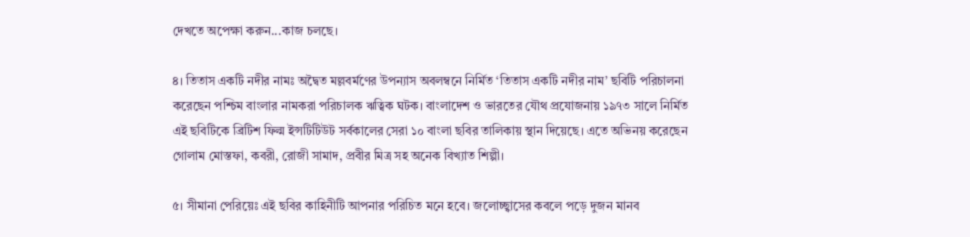দেখতে অপেক্ষা করুন...কাজ চলছে।

৪। তিতাস একটি নদীর নামঃ অদ্বৈত মল্লবর্মণের উপন্যাস অবলম্বনে নির্মিত ‘তিতাস একটি নদীর নাম’ ছবিটি পরিচালনা করেছেন পশ্চিম বাংলার নামকরা পরিচালক ঋত্বিক ঘটক। বাংলাদেশ ও ভারতের যৌথ প্রযোজনায় ১৯৭৩ সালে নির্মিত এই ছবিটিকে ব্রিটিশ ফিল্ম ইন্সটিটিউট সর্বকালের সেরা ১০ বাংলা ছবির তালিকায় স্থান দিয়েছে। এতে অভিনয় করেছেন গোলাম মোস্তফা, কবরী, রোজী সামাদ, প্রবীর মিত্র সহ অনেক বিখ্যাত শিল্পী।

৫। সীমানা পেরিয়েঃ এই ছবির কাহিনীটি আপনার পরিচিত মনে হবে। জলোচ্ছ্বাসের কবলে পড়ে দুজন মানব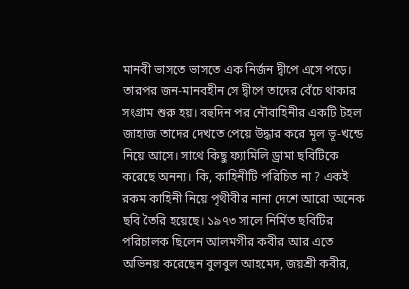মানবী ভাসতে ভাসতে এক নির্জন দ্বীপে এসে পড়ে। তারপর জন-মানবহীন সে দ্বীপে তাদের বেঁচে থাকার সংগ্রাম শুরু হয়। বহুদিন পর নৌবাহিনীর একটি টহল জাহাজ তাদের দেখতে পেয়ে উদ্ধার করে মূল ভূ-খন্ডে নিয়ে আসে। সাথে কিছু ফ্যামিলি ড্রামা ছবিটিকে করেছে অনন্য। কি, কাহিনীটি পরিচিত না ? একই রকম কাহিনী নিয়ে পৃথীবীর নানা দেশে আরো অনেক ছবি তৈরি হয়েছে। ১৯৭৩ সালে নির্মিত ছবিটির পরিচালক ছিলেন আলমগীর কবীর আর এতে অভিনয় করেছেন বুলবুল আহমেদ, জয়শ্রী কবীর,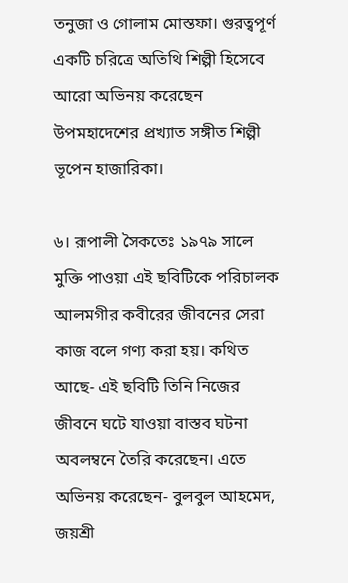তনুজা ও গোলাম মোস্তফা। গুরত্বপূর্ণ একটি চরিত্রে অতিথি শিল্পী হিসেবে আরো অভিনয় করেছেন উপমহাদেশের প্রখ্যাত সঙ্গীত শিল্পী ভূপেন হাজারিকা।

৬। রূপালী সৈকতেঃ ১৯৭৯ সালে মুক্তি পাওয়া এই ছবিটিকে পরিচালক আলমগীর কবীরের জীবনের সেরা কাজ বলে গণ্য করা হয়। কথিত আছে- এই ছবিটি তিনি নিজের জীবনে ঘটে যাওয়া বাস্তব ঘটনা অবলম্বনে তৈরি করেছেন। এতে অভিনয় করেছেন- বুলবুল আহমেদ, জয়শ্রী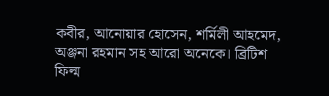কবীর, আনোয়ার হোসেন, শর্মিলী আহমেদ, অঞ্জনা রহমান সহ আরো অনেকে। ব্রিটিশ ফিল্ম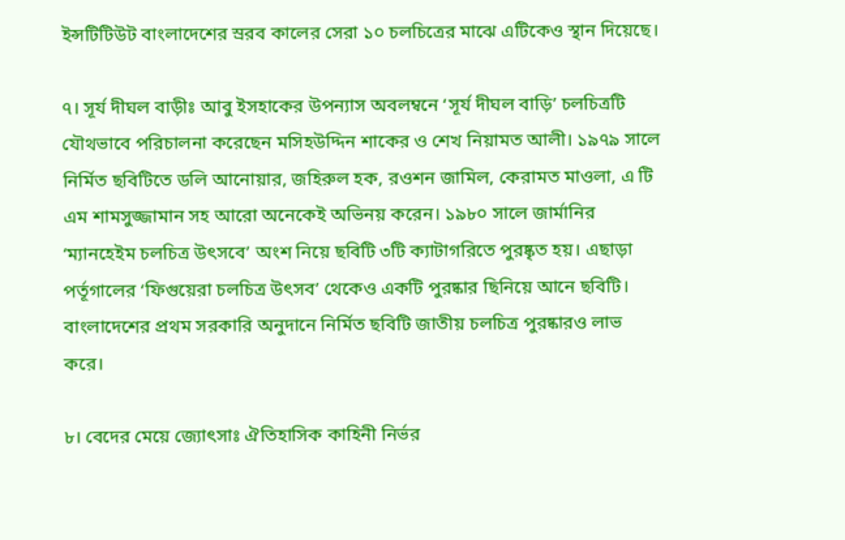ইন্সটিটিউট বাংলাদেশের স্ররব কালের সেরা ১০ চলচিত্রের মাঝে এটিকেও স্থান দিয়েছে।

৭। সূর্য দীঘল বাড়ীঃ আবু ইসহাকের উপন্যাস অবলম্বনে ‘সূর্য দীঘল বাড়ি’ চলচিত্রটি যৌথভাবে পরিচালনা করেছেন মসিহউদ্দিন শাকের ও শেখ নিয়ামত আলী। ১৯৭৯ সালে নির্মিত ছবিটিতে ডলি আনোয়ার, জহিরুল হক, রওশন জামিল, কেরামত মাওলা, এ টি এম শামসুজ্জামান সহ আরো অনেকেই অভিনয় করেন। ১৯৮০ সালে জার্মানির ‘ম্যানহেইম চলচিত্র উৎসবে’ অংশ নিয়ে ছবিটি ৩টি ক্যাটাগরিতে পুরষ্কৃত হয়। এছাড়া পর্তূগালের ‘ফিগুয়েরা চলচিত্র উৎসব’ থেকেও একটি পুরষ্কার ছিনিয়ে আনে ছবিটি। বাংলাদেশের প্রথম সরকারি অনুদানে নির্মিত ছবিটি জাতীয় চলচিত্র পুরষ্কারও লাভ করে।

৮। বেদের মেয়ে জ্যোৎসাঃ ঐতিহাসিক কাহিনী নির্ভর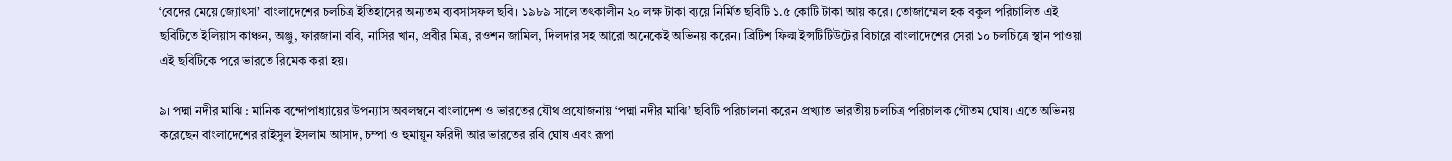‘বেদের মেয়ে জ্যোৎসা’ বাংলাদেশের চলচিত্র ইতিহাসের অন্যতম ব্যবসাসফল ছবি। ১৯৮৯ সালে তৎকালীন ২০ লক্ষ টাকা ব্যয়ে নির্মিত ছবিটি ১.৫ কোটি টাকা আয় করে। তোজাম্মেল হক বকুল পরিচালিত এই ছবিটিতে ইলিয়াস কাঞ্চন, অঞ্জু, ফারজানা ববি, নাসির খান, প্রবীর মিত্র, রওশন জামিল, দিলদার সহ আরো অনেকেই অভিনয় করেন। ব্রিটিশ ফিল্ম ইন্সটিটিউটের বিচারে বাংলাদেশের সেরা ১০ চলচিত্রে স্থান পাওয়া এই ছবিটিকে পরে ভারতে রিমেক করা হয়।

৯। পদ্মা নদীর মাঝি : মানিক বন্দোপাধ্যায়ের উপন্যাস অবলম্বনে বাংলাদেশ ও ভারতের যৌথ প্রযোজনায় ‘পদ্মা নদীর মাঝি’ ছবিটি পরিচালনা করেন প্রখ্যাত ভারতীয় চলচিত্র পরিচালক গৌতম ঘোষ। এতে অভিনয় করেছেন বাংলাদেশের রাইসুল ইসলাম আসাদ, চম্পা ও হুমায়ূন ফরিদী আর ভারতের রবি ঘোষ এবং রূপা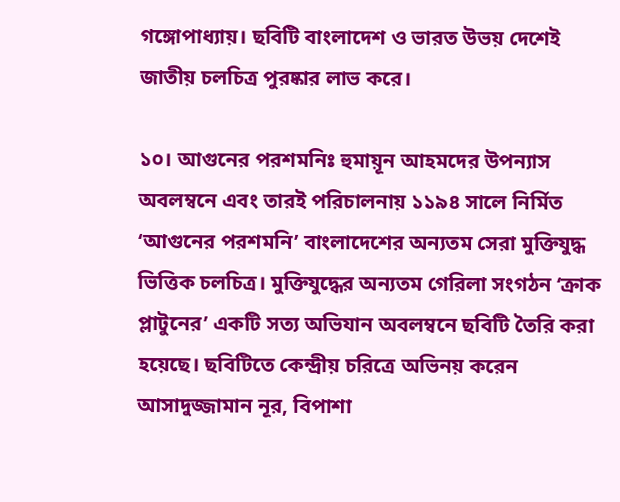গঙ্গোপাধ্যায়। ছবিটি বাংলাদেশ ও ভারত উভয় দেশেই জাতীয় চলচিত্র পুরষ্কার লাভ করে।

১০। আগুনের পরশমনিঃ হুমায়ূন আহমদের উপন্যাস অবলম্বনে এবং তারই পরিচালনায় ১১৯৪ সালে নির্মিত ‘আগুনের পরশমনি’ বাংলাদেশের অন্যতম সেরা মুক্তিযুদ্ধ ভিত্তিক চলচিত্র। মুক্তিযুদ্ধের অন্যতম গেরিলা সংগঠন ‘ক্রাক প্লাটুনের’ একটি সত্য অভিযান অবলম্বনে ছবিটি তৈরি করা হয়েছে। ছবিটিতে কেন্দ্রীয় চরিত্রে অভিনয় করেন আসাদুজ্জামান নূর, বিপাশা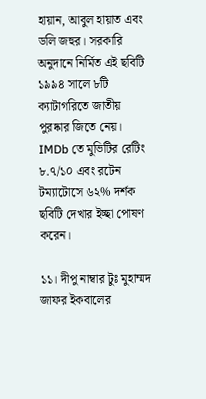হায়ান, আবুল হায়াত এবং ডলি জহুর। সরকারি অনুদানে নির্মিত এই ছবিটি ১৯৯৪ সালে ৮টি ক্যাটাগরিতে জাতীয় পুরষ্কার জিতে নেয়। IMDb তে মুভিটির রেটিং ৮.৭/১০ এবং রটেন টম্যাটোসে ৬২% দর্শক ছবিটি দেখার ইচ্ছা পোষণ করেন।

১১। দীপু নাম্বার টুঃ মুহাম্মদ জাফর ইকবালের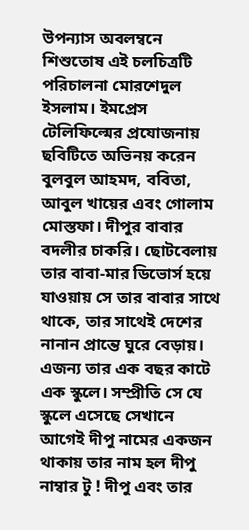উপন্যাস অবলম্বনে শিশুতোষ এই চলচিত্রটি পরিচালনা মোরশেদুল ইসলাম। ইমপ্রেস টেলিফিল্মের প্রযোজনায় ছবিটিতে অভিনয় করেন বুলবুল আহমদ, ববিতা, আবুল খায়ের এবং গোলাম মোস্তফা। দীপুর বাবার বদলীর চাকরি। ছোটবেলায় তার বাবা-মার ডিভোর্স হয়ে যাওয়ায় সে তার বাবার সাথে থাকে, তার সাথেই দেশের নানান প্রান্তে ঘুরে বেড়ায়। এজন্য তার এক বছর কাটে এক স্কুলে। সম্প্রীতি সে যে স্কুলে এসেছে সেখানে আগেই দীপু নামের একজন থাকায় তার নাম হল দীপু নাম্বার টু ! দীপু এবং তার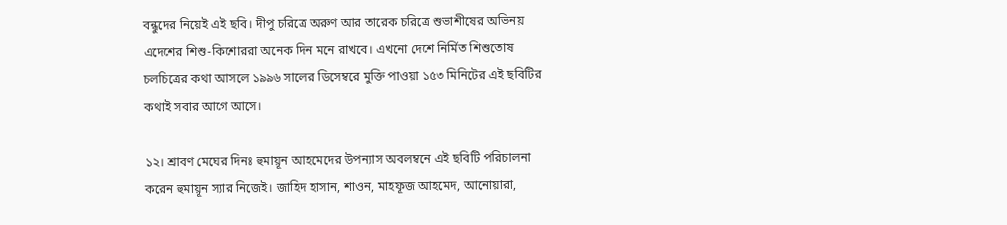বন্ধুদের নিয়েই এই ছবি। দীপু চরিত্রে অরুণ আর তারেক চরিত্রে শুভাশীষের অভিনয় এদেশের শিশু-কিশোররা অনেক দিন মনে রাখবে। এখনো দেশে নির্মিত শিশুতোষ চলচিত্রের কথা আসলে ১৯৯৬ সালের ডিসেম্বরে মুক্তি পাওয়া ১৫৩ মিনিটের এই ছবিটির কথাই সবার আগে আসে।

১২। শ্রাবণ মেঘের দিনঃ হুমায়ূন আহমেদের উপন্যাস অবলম্বনে এই ছবিটি পরিচালনা করেন হুমায়ূন স্যার নিজেই। জাহিদ হাসান, শাওন, মাহফূজ আহমেদ, আনোয়ারা,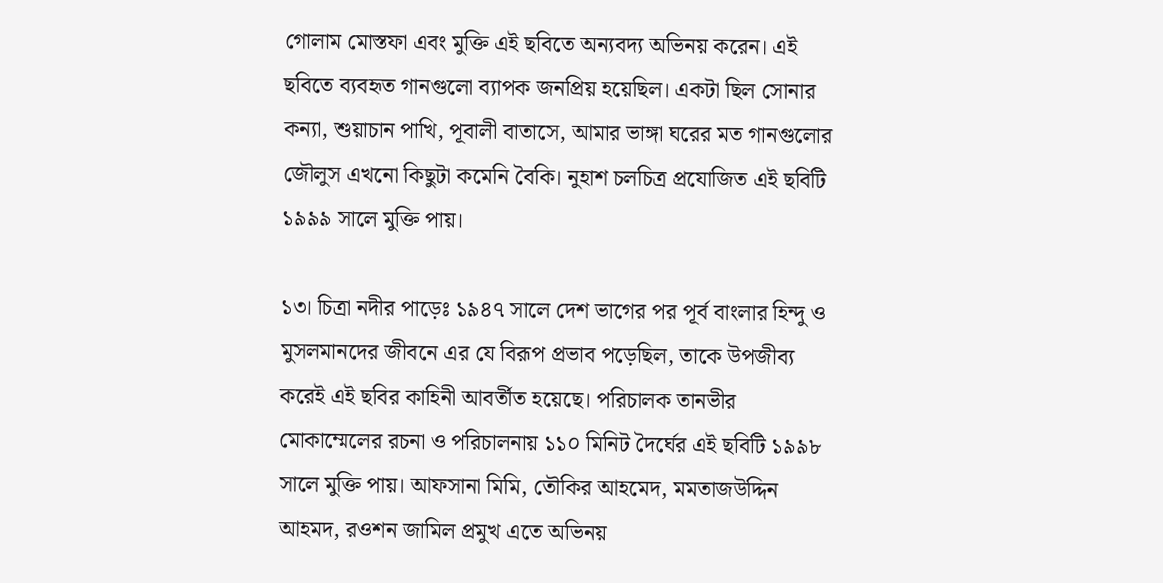গোলাম মোস্তফা এবং মুক্তি এই ছবিতে অন্যবদ্য অভিনয় করেন। এই ছবিতে ব্যবহৃত গানগুলো ব্যাপক জনপ্রিয় হয়েছিল। একটা ছিল সোনার কন্যা, শুয়াচান পাখি, পূবালী বাতাসে, আমার ভাঙ্গা ঘরের মত গানগুলোর জৌলুস এখনো কিছুটা কমেনি বৈকি। নুহাশ চলচিত্র প্রযোজিত এই ছবিটি ১৯৯৯ সালে মুক্তি পায়।

১৩। চিত্রা নদীর পাড়েঃ ১৯৪৭ সালে দেশ ভাগের পর পূর্ব বাংলার হিন্দু ও মুসলমানদের জীবনে এর যে বিরূপ প্রভাব পড়েছিল, তাকে উপজীব্য করেই এই ছবির কাহিনী আবর্তীত হয়েছে। পরিচালক তানভীর মোকাম্মেলের রচনা ও পরিচালনায় ১১০ মিনিট দৈর্ঘের এই ছবিটি ১৯৯৮ সালে মুক্তি পায়। আফসানা মিমি, তৌকির আহমেদ, মমতাজউদ্দিন আহমদ, রওশন জামিল প্রমুখ এতে অভিনয়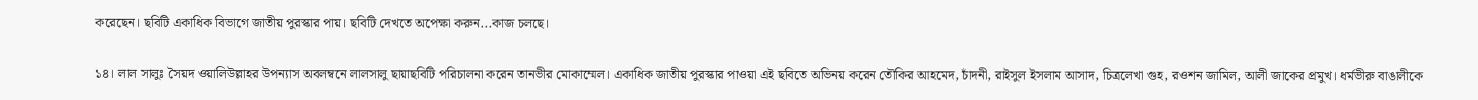করেছেন। ছবিটি একাধিক বিভাগে জাতীয় পুরস্কার পায়। ছবিটি দেখতে অপেক্ষা করুন...কাজ চলছে।

১৪। লাল সালুঃ সৈয়দ ওয়ালিউল্লাহর উপন্যাস অবলম্বনে লালসালু ছায়াছবিটি পরিচালনা করেন তানভীর মোকাম্মেল। একাধিক জাতীয় পুরস্কার পাওয়া এই ছবিতে অভিনয় করেন তৌকির আহমেদ, চাঁদনী, রাইসুল ইসলাম আসাদ, চিত্রলেখা গুহ, রওশন জামিল, আলী জাকের প্রমুখ। ধর্মভীরু বাঙালীকে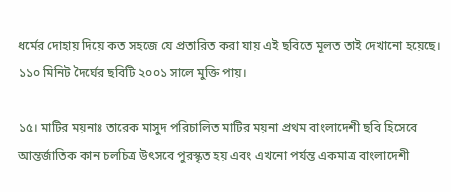ধর্মের দোহায় দিয়ে কত সহজে যে প্রতারিত করা যায় এই ছবিতে মূলত তাই দেখানো হয়েছে। ১১০ মিনিট দৈর্ঘের ছবিটি ২০০১ সালে মুক্তি পায়।

১৫। মাটির ময়নাঃ তারেক মাসুদ পরিচালিত মাটির ময়না প্রথম বাংলাদেশী ছবি হিসেবে আন্তর্জাতিক কান চলচিত্র উৎসবে পুরস্কৃত হয় এবং এখনো পর্যন্ত একমাত্র বাংলাদেশী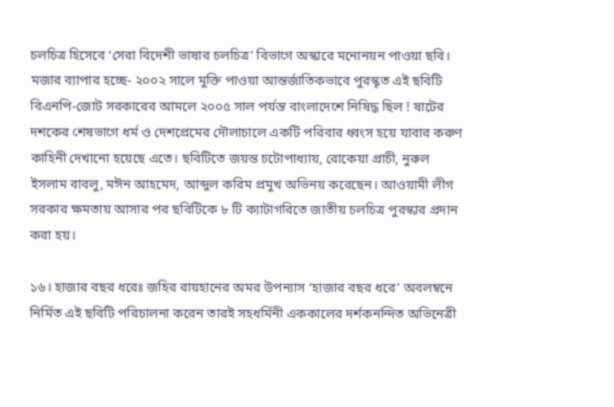চলচিত্র হিসেবে ‘সেরা বিদেশী ভাষার চলচিত্র’ বিভাগে অস্কারে মনোনয়ন পাওয়া ছবি। মজার ব্যাপার হচ্ছে- ২০০২ সালে মুক্তি পাওয়া আন্তর্জাতিকভাবে পুরস্কৃত এই ছবিটি বিএনপি-জোট সরকারের আমলে ২০০৫ সাল পর্যন্ত বাংলাদেশে নিষিদ্ধ ছিল ! ষাটের দশকের শেষভাগে ধর্ম ও দেশপ্রেমের দৌলাচালে একটি পরিবার ধ্বংস হয়ে যাবার করুণ কাহিনী দেখানো হয়েছে এতে। ছবিটিতে জয়ন্ত চটোপাধ্যায়, রোকেয়া প্রাচী, নুরুল ইসলাম বাবলু, মঈন আহমেদ, আব্দুল করিম প্রমুখ অভিনয় করেছেন। আওয়ামী লীগ সরকার ক্ষমতায় আসার পর ছবিটিকে ৮ টি ক্যাটাগরিতে জাতীয় চলচিত্র পুরস্কার প্রদান করা হয়।

১৬। হাজার বছর ধরেঃ জহির রায়হানের অমর উপন্যাস ‘হাজার বছর ধরে’ অবলম্বনে নির্মিত এই ছবিটি পরিচালনা করেন তারই সহধর্মিনী এককালের দর্শকনন্দিত অভিনেত্রী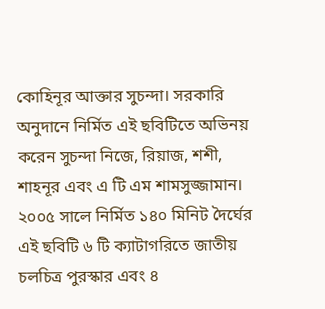কোহিনূর আক্তার সুচন্দা। সরকারি অনুদানে নির্মিত এই ছবিটিতে অভিনয় করেন সুচন্দা নিজে, রিয়াজ, শশী, শাহনূর এবং এ টি এম শামসুজ্জামান। ২০০৫ সালে নির্মিত ১৪০ মিনিট দৈর্ঘের এই ছবিটি ৬ টি ক্যাটাগরিতে জাতীয় চলচিত্র পুরস্কার এবং ৪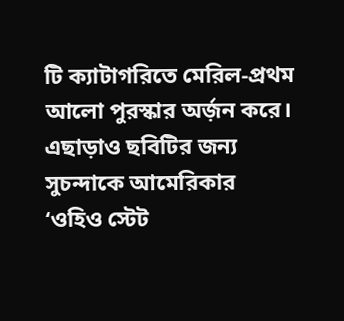টি ক্যাটাগরিতে মেরিল-প্রথম আলো পুরস্কার অর্জ়ন করে। এছাড়াও ছবিটির জন্য সুচন্দাকে আমেরিকার ‘ওহিও স্টেট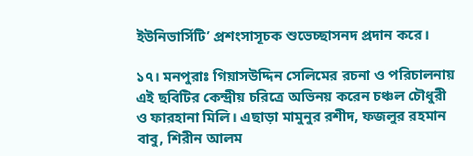ইউনিভার্সিটি’ প্রশংসাসূচক শুভেচ্ছাসনদ প্রদান করে।

১৭। মনপুরাঃ গিয়াসউদ্দিন সেলিমের রচনা ও পরিচালনায় এই ছবিটির কেন্দ্রীয় চরিত্রে অভিনয় করেন চঞ্চল চৌধুরী ও ফারহানা মিলি। এছাড়া মামুনুর রশীদ, ফজলুর রহমান বাবু, শিরীন আলম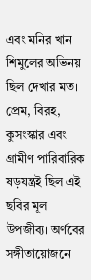এবং মনির খান শিমুলের অভিনয় ছিল দেখার মত। প্রেম, বিরহ, কুসংস্কার এবং গ্রামীণ পারিবারিক ষড়যন্ত্রই ছিল এই ছবির মূল উপজীব্য। অর্ণবের সঙ্গীতায়োজনে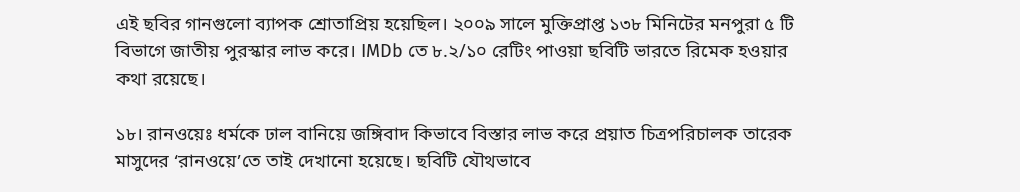এই ছবির গানগুলো ব্যাপক শ্রোতাপ্রিয় হয়েছিল। ২০০৯ সালে মুক্তিপ্রাপ্ত ১৩৮ মিনিটের মনপুরা ৫ টি বিভাগে জাতীয় পুরস্কার লাভ করে। IMDb তে ৮.২/১০ রেটিং পাওয়া ছবিটি ভারতে রিমেক হওয়ার কথা রয়েছে।

১৮। রানওয়েঃ ধর্মকে ঢাল বানিয়ে জঙ্গিবাদ কিভাবে বিস্তার লাভ করে প্রয়াত চিত্রপরিচালক তারেক মাসুদের ‘রানওয়ে’তে তাই দেখানো হয়েছে। ছবিটি যৌথভাবে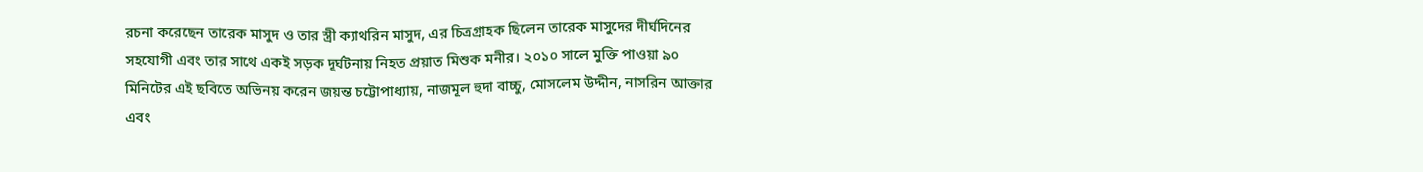রচনা করেছেন তারেক মাসুদ ও তার স্ত্রী ক্যাথরিন মাসুদ, এর চিত্রগ্রাহক ছিলেন তারেক মাসুদের দীর্ঘদিনের সহযোগী এবং তার সাথে একই সড়ক দূর্ঘটনায় নিহত প্রয়াত মিশুক মনীর। ২০১০ সালে মুক্তি পাওয়া ৯০ মিনিটের এই ছবিতে অভিনয় করেন জয়ন্ত চট্টোপাধ্যায়, নাজমূল হুদা বাচ্চু, মোসলেম উদ্দীন, নাসরিন আক্তার এবং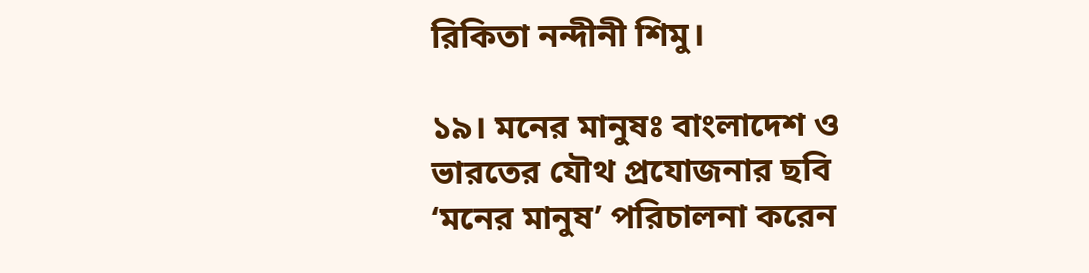রিকিতা নন্দীনী শিমু।

১৯। মনের মানুষঃ বাংলাদেশ ও ভারতের যৌথ প্রযোজনার ছবি ‘মনের মানুষ’ পরিচালনা করেন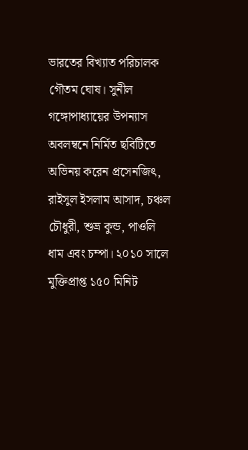ভারতের বিখ্যাত পরিচালক গৌতম ঘোষ। সুনীল গঙ্গোপাধ্যায়ের উপন্যাস অবলম্বনে নির্মিত ছবিটিতে অভিনয় করেন প্রসেনজিৎ, রাইসুল ইসলাম আসাদ, চঞ্চল চৌধুরী, শুভ্র কুন্ড, পাওলি ধাম এবং চম্পা। ২০১০ সালে মুক্তিপ্রাপ্ত ১৫০ মিনিট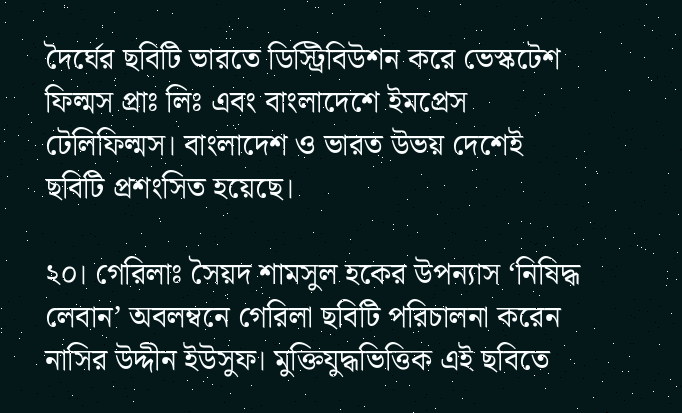দৈর্ঘের ছবিটি ভারতে ডিস্ট্রিবিউশন করে ভেস্কটেশ ফিল্মস প্রাঃ লিঃ এবং বাংলাদেশে ইমপ্রেস টেলিফিল্মস। বাংলাদেশ ও ভারত উভয় দেশেই ছবিটি প্রশংসিত হয়েছে।

২০। গেরিলাঃ সৈয়দ শামসুল হকের উপন্যাস ‘নিষিদ্ধ লেবান’ অবলম্বনে গেরিলা ছবিটি পরিচালনা করেন নাসির উদ্দীন ইউসুফ। মুক্তিযুদ্ধভিত্তিক এই ছবিতে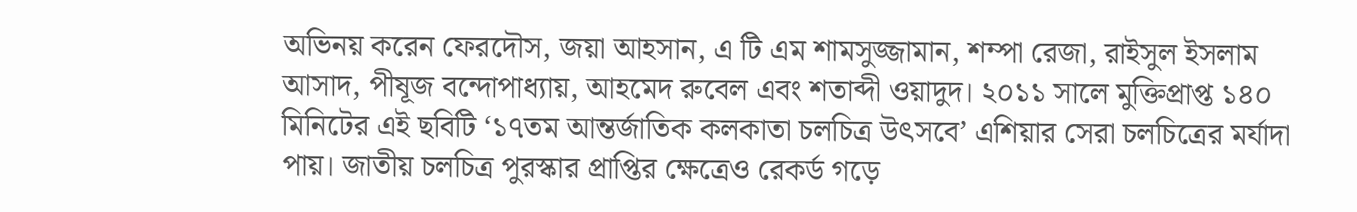অভিনয় করেন ফেরদৌস, জয়া আহসান, এ টি এম শামসুজ্জামান, শম্পা রেজা, রাইসুল ইসলাম আসাদ, পীষূজ বন্দোপাধ্যায়, আহমেদ রুবেল এবং শতাব্দী ওয়াদুদ। ২০১১ সালে মুক্তিপ্রাপ্ত ১৪০ মিনিটের এই ছবিটি ‘১৭তম আন্তর্জাতিক কলকাতা চলচিত্র উৎসবে’ এশিয়ার সেরা চলচিত্রের মর্যাদা পায়। জাতীয় চলচিত্র পুরস্কার প্রাপ্তির ক্ষেত্রেও রেকর্ড গড়ে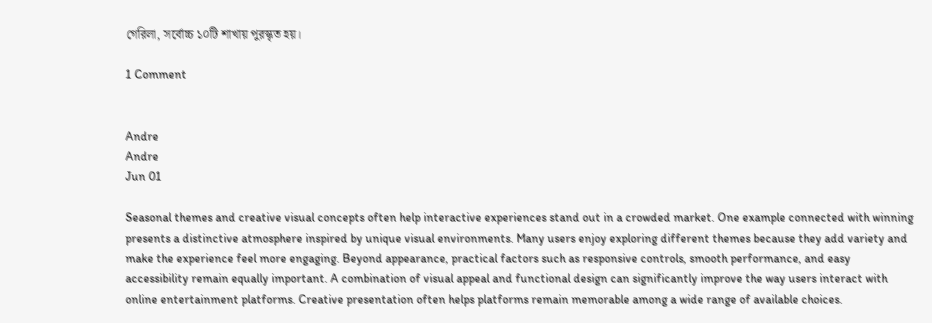গেরিলা, সর্বোচ্চ ১০টি শাখায় পুরস্কৃত হয়।

1 Comment


Andre
Andre
Jun 01

Seasonal themes and creative visual concepts often help interactive experiences stand out in a crowded market. One example connected with winning presents a distinctive atmosphere inspired by unique visual environments. Many users enjoy exploring different themes because they add variety and make the experience feel more engaging. Beyond appearance, practical factors such as responsive controls, smooth performance, and easy accessibility remain equally important. A combination of visual appeal and functional design can significantly improve the way users interact with online entertainment platforms. Creative presentation often helps platforms remain memorable among a wide range of available choices.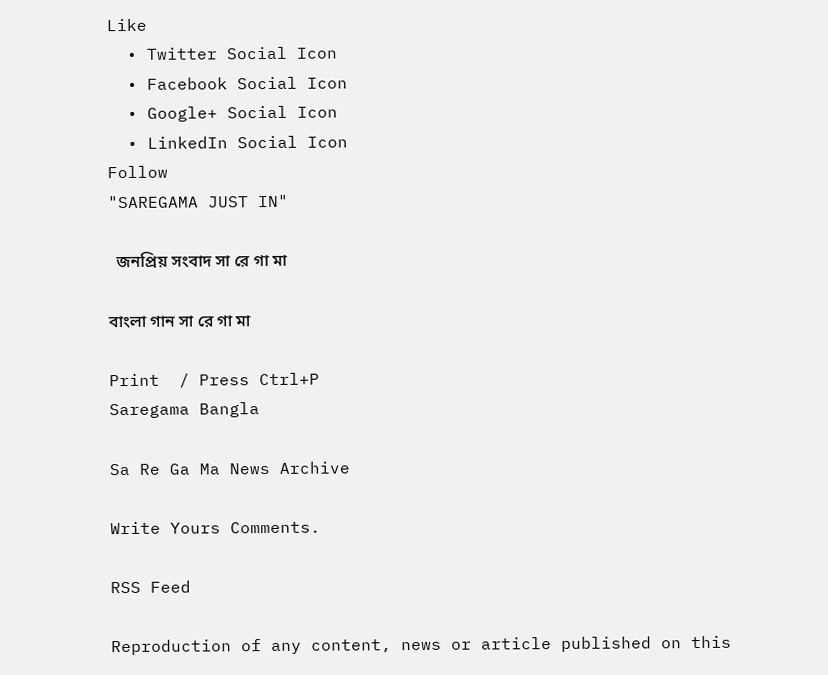Like
  • Twitter Social Icon
  • Facebook Social Icon
  • Google+ Social Icon
  • LinkedIn Social Icon
Follow
"SAREGAMA JUST IN"

  জনপ্রিয় সংবাদ সা রে গা মা

বাংলা গান সা রে গা মা

Print  / Press Ctrl+P
Saregama Bangla

Sa Re Ga Ma News Archive

Write Yours Comments.

RSS Feed

Reproduction of any content, news or article published on this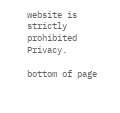website is strictly prohibited Privacy.

bottom of page